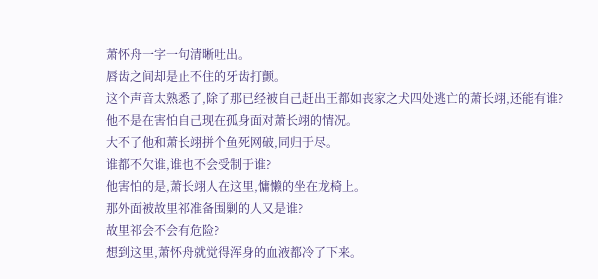萧怀舟一字一句清晰吐出。
唇齿之间却是止不住的牙齿打颤。
这个声音太熟悉了,除了那已经被自己赶出王都如丧家之犬四处逃亡的萧长翊,还能有谁?
他不是在害怕自己现在孤身面对萧长翊的情况。
大不了他和萧长翊拼个鱼死网破,同归于尽。
谁都不欠谁,谁也不会受制于谁?
他害怕的是,萧长翊人在这里,慵懒的坐在龙椅上。
那外面被故里祁准备围剿的人又是谁?
故里祁会不会有危险?
想到这里,萧怀舟就觉得浑身的血液都冷了下来。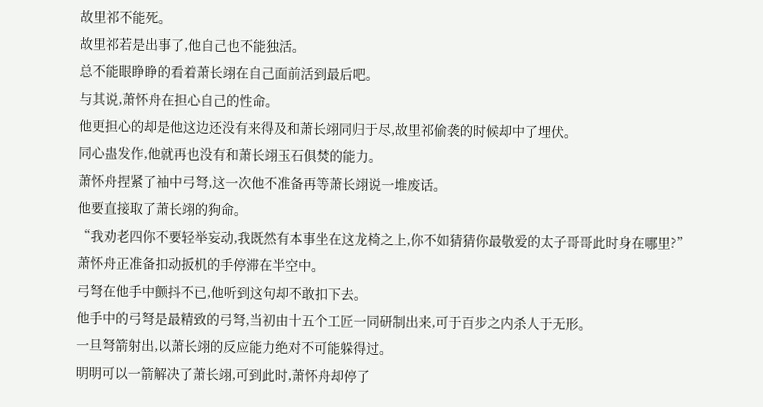故里祁不能死。
故里祁若是出事了,他自己也不能独活。
总不能眼睁睁的看着萧长翊在自己面前活到最后吧。
与其说,萧怀舟在担心自己的性命。
他更担心的却是他这边还没有来得及和萧长翊同归于尽,故里祁偷袭的时候却中了埋伏。
同心蛊发作,他就再也没有和萧长翊玉石俱焚的能力。
萧怀舟捏紧了袖中弓弩,这一次他不准备再等萧长翊说一堆废话。
他要直接取了萧长翊的狗命。
“我劝老四你不要轻举妄动,我既然有本事坐在这龙椅之上,你不如猜猜你最敬爱的太子哥哥此时身在哪里?”
萧怀舟正准备扣动扳机的手停滞在半空中。
弓弩在他手中颤抖不已,他听到这句却不敢扣下去。
他手中的弓弩是最精致的弓弩,当初由十五个工匠一同研制出来,可于百步之内杀人于无形。
一旦弩箭射出,以萧长翊的反应能力绝对不可能躲得过。
明明可以一箭解决了萧长翊,可到此时,萧怀舟却停了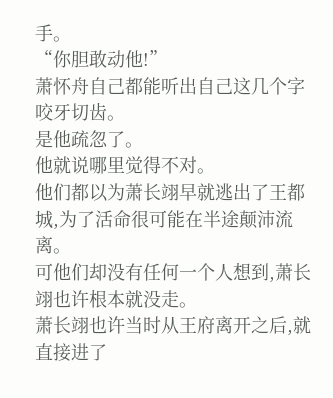手。
“你胆敢动他!”
萧怀舟自己都能听出自己这几个字咬牙切齿。
是他疏忽了。
他就说哪里觉得不对。
他们都以为萧长翊早就逃出了王都城,为了活命很可能在半途颠沛流离。
可他们却没有任何一个人想到,萧长翊也许根本就没走。
萧长翊也许当时从王府离开之后,就直接进了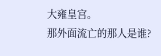大雍皇宫。
那外面流亡的那人是谁?